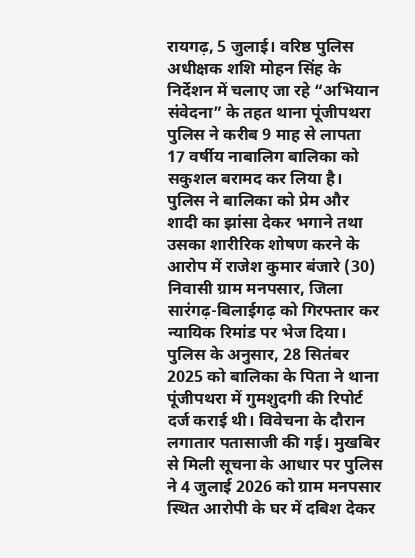रायगढ़, 5 जुलाई। वरिष्ठ पुलिस अधीक्षक शशि मोहन सिंह के निर्देशन में चलाए जा रहे “अभियान संवेदना” के तहत थाना पूंजीपथरा पुलिस ने करीब 9 माह से लापता 17 वर्षीय नाबालिग बालिका को सकुशल बरामद कर लिया है। पुलिस ने बालिका को प्रेम और शादी का झांसा देकर भगाने तथा उसका शारीरिक शोषण करने के आरोप में राजेश कुमार बंजारे (30) निवासी ग्राम मनपसार, जिला सारंगढ़-बिलाईगढ़ को गिरफ्तार कर न्यायिक रिमांड पर भेज दिया।
पुलिस के अनुसार, 28 सितंबर 2025 को बालिका के पिता ने थाना पूंजीपथरा में गुमशुदगी की रिपोर्ट दर्ज कराई थी। विवेचना के दौरान लगातार पतासाजी की गई। मुखबिर से मिली सूचना के आधार पर पुलिस ने 4 जुलाई 2026 को ग्राम मनपसार स्थित आरोपी के घर में दबिश देकर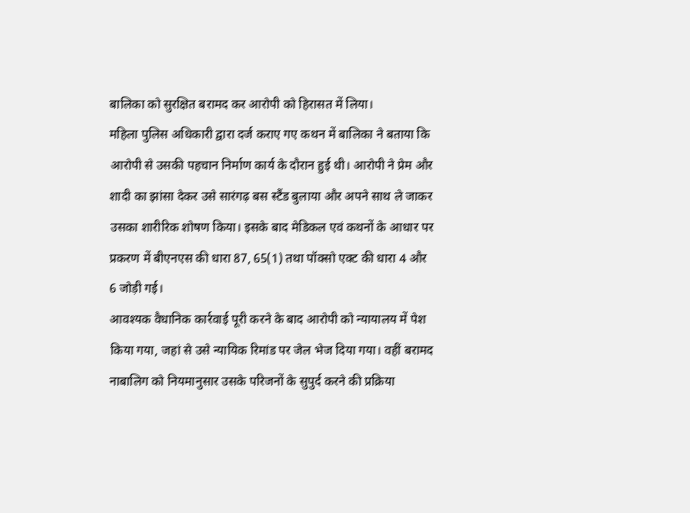बालिका को सुरक्षित बरामद कर आरोपी को हिरासत में लिया।
महिला पुलिस अधिकारी द्वारा दर्ज कराए गए कथन में बालिका ने बताया कि आरोपी से उसकी पहचान निर्माण कार्य के दौरान हुई थी। आरोपी ने प्रेम और शादी का झांसा देकर उसे सारंगढ़ बस स्टैंड बुलाया और अपने साथ ले जाकर उसका शारीरिक शोषण किया। इसके बाद मेडिकल एवं कथनों के आधार पर प्रकरण में बीएनएस की धारा 87, 65(1) तथा पॉक्सो एक्ट की धारा 4 और 6 जोड़ी गई।
आवश्यक वैधानिक कार्रवाई पूरी करने के बाद आरोपी को न्यायालय में पेश किया गया, जहां से उसे न्यायिक रिमांड पर जेल भेज दिया गया। वहीं बरामद नाबालिग को नियमानुसार उसके परिजनों के सुपुर्द करने की प्रक्रिया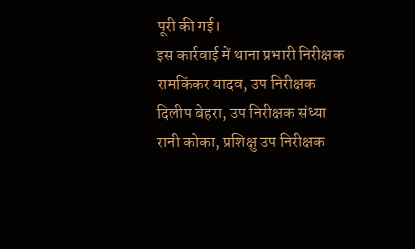पूरी की गई।
इस कार्रवाई में थाना प्रभारी निरीक्षक रामकिंकर यादव, उप निरीक्षक दिलीप बेहरा, उप निरीक्षक संध्या रानी कोका, प्रशिक्षु उप निरीक्षक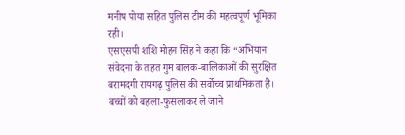मनीष पोया सहित पुलिस टीम की महत्वपूर्ण भूमिका रही।
एसएसपी शशि मोहन सिंह ने कहा कि “अभियान संवेदना के तहत गुम बालक-बालिकाओं की सुरक्षित बरामदगी रायगढ़ पुलिस की सर्वोच्च प्राथमिकता है। बच्चों को बहला-फुसलाकर ले जाने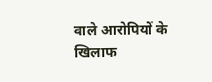वाले आरोपियों के खिलाफ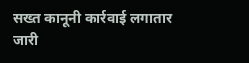सख्त कानूनी कार्रवाई लगातार जारी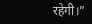रहेगी।”